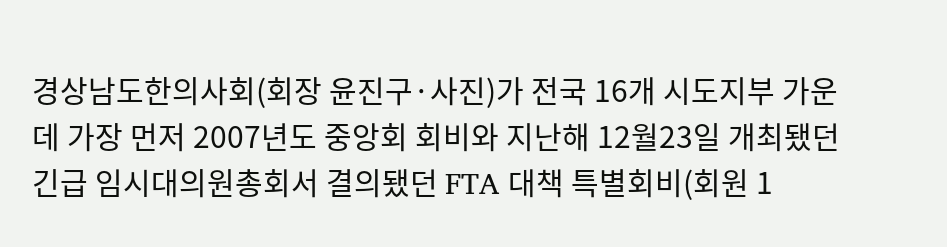경상남도한의사회(회장 윤진구·사진)가 전국 16개 시도지부 가운데 가장 먼저 2007년도 중앙회 회비와 지난해 12월23일 개최됐던 긴급 임시대의원총회서 결의됐던 FTA 대책 특별회비(회원 1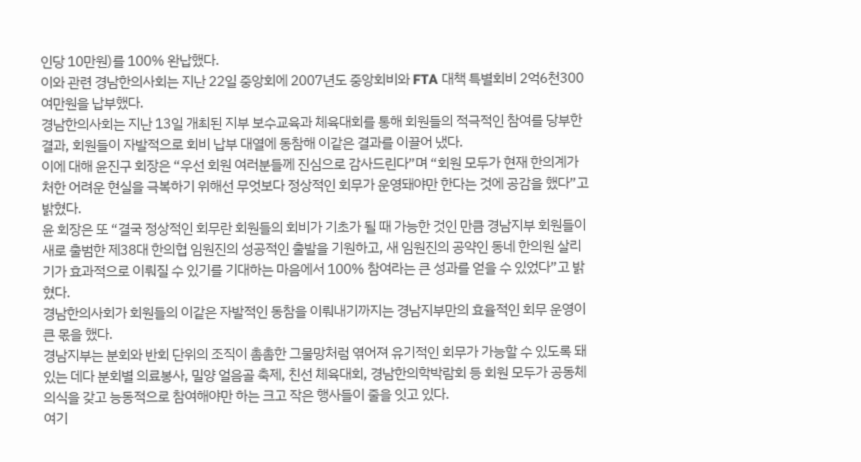인당 10만원)를 100% 완납했다.
이와 관련 경남한의사회는 지난 22일 중앙회에 2007년도 중앙회비와 FTA 대책 특별회비 2억6천300여만원을 납부했다.
경남한의사회는 지난 13일 개최된 지부 보수교육과 체육대회를 통해 회원들의 적극적인 참여를 당부한 결과, 회원들이 자발적으로 회비 납부 대열에 동참해 이같은 결과를 이끌어 냈다.
이에 대해 윤진구 회장은 “우선 회원 여러분들께 진심으로 감사드린다”며 “회원 모두가 현재 한의계가 처한 어려운 현실을 극복하기 위해선 무엇보다 정상적인 회무가 운영돼야만 한다는 것에 공감을 했다”고 밝혔다.
윤 회장은 또 “결국 정상적인 회무란 회원들의 회비가 기초가 될 때 가능한 것인 만큼 경남지부 회원들이 새로 출범한 제38대 한의협 임원진의 성공적인 출발을 기원하고, 새 임원진의 공약인 동네 한의원 살리기가 효과적으로 이뤄질 수 있기를 기대하는 마음에서 100% 참여라는 큰 성과를 얻을 수 있었다”고 밝혔다.
경남한의사회가 회원들의 이같은 자발적인 동참을 이뤄내기까지는 경남지부만의 효율적인 회무 운영이 큰 몫을 했다.
경남지부는 분회와 반회 단위의 조직이 촘촘한 그물망처럼 엮어져 유기적인 회무가 가능할 수 있도록 돼 있는 데다 분회별 의료봉사, 밀양 얼음골 축제, 친선 체육대회, 경남한의학박람회 등 회원 모두가 공동체의식을 갖고 능동적으로 참여해야만 하는 크고 작은 행사들이 줄을 잇고 있다.
여기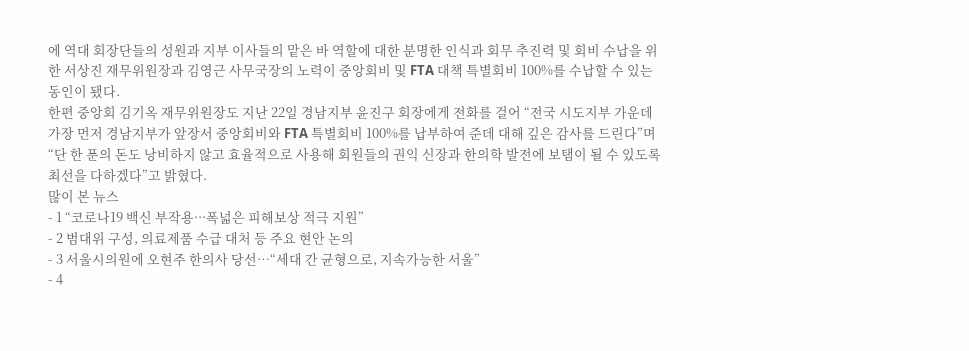에 역대 회장단들의 성원과 지부 이사들의 맡은 바 역할에 대한 분명한 인식과 회무 추진력 및 회비 수납을 위한 서상진 재무위원장과 김영근 사무국장의 노력이 중앙회비 및 FTA 대책 특별회비 100%를 수납할 수 있는 동인이 됐다.
한편 중앙회 김기옥 재무위원장도 지난 22일 경남지부 윤진구 회장에게 전화를 걸어 “전국 시도지부 가운데 가장 먼저 경남지부가 앞장서 중앙회비와 FTA 특별회비 100%를 납부하여 준데 대해 깊은 감사를 드린다”며 “단 한 푼의 돈도 낭비하지 않고 효율적으로 사용해 회원들의 권익 신장과 한의학 발전에 보탬이 될 수 있도록 최선을 다하겠다”고 밝혔다.
많이 본 뉴스
- 1 “코로나19 백신 부작용···폭넓은 피해보상 적극 지원”
- 2 범대위 구성, 의료제품 수급 대처 등 주요 현안 논의
- 3 서울시의원에 오현주 한의사 당선…“세대 간 균형으로, 지속가능한 서울”
- 4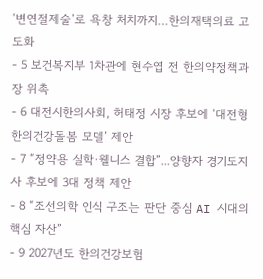‘변연절제술’로 욕창 처치까지…한의재택의료 고도화
- 5 보건복지부 1차관에 현수엽 전 한의약정책과장 위촉
- 6 대전시한의사회, 허태정 시장 후보에 ‘대전형 한의건강돌봄 모델’ 제안
- 7 “정약용 실학·웰니스 결합”...양향자 경기도지사 후보에 3대 정책 제안
- 8 “조선의학 인식 구조는 판단 중심 AI 시대의 핵심 자산”
- 9 2027년도 한의건강보험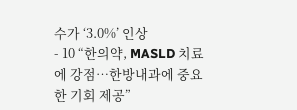수가 ‘3.0%’ 인상
- 10 “한의약, MASLD 치료에 강점…한방내과에 중요한 기회 제공”